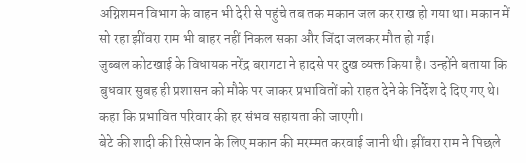अग्निशमन विभाग के वाहन भी देरी से पहुंचे तब तक मकान जल कर राख हो गया था। मकान में सो रहा झींवरा राम भी बाहर नहीं निकल सका और जिंदा जलकर मौत हो गई।
जुब्बल कोटखाई के विधायक नरेंद्र बरागटा ने हादसे पर दुख व्यक्त किया है। उन्होंने बताया कि बुधवार सुबह ही प्रशासन को मौके पर जाकर प्रभावितों को राहत देने के निर्देश दे दिए गए थे। कहा कि प्रभावित परिवार की हर संभव सहायता की जाएगी।
बेटे की शादी की रिसेप्शन के लिए मकान की मरम्मत करवाई जानी थी। झींवरा राम ने पिछले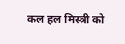कल हल मिस्त्री को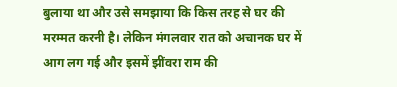बुलाया था और उसे समझाया कि किस तरह से घर की मरम्मत करनी है। लेकिन मंगलवार रात को अचानक घर में आग लग गई और इसमें झींवरा राम की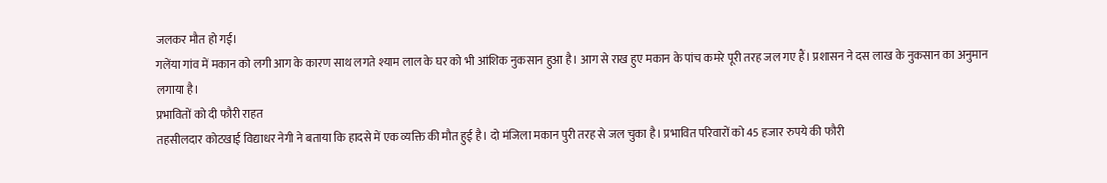जलकर मौत हो गई।
गलेंया गांव में मकान को लगी आग के कारण साथ लगते श्याम लाल के घर को भी आंशिक नुकसान हुआ है। आग से राख हुए मकान के पांच कमरे पूरी तरह जल गए हैं। प्रशासन ने दस लाख के नुकसान का अनुमान लगाया है।
प्रभावितों को दी फौरी राहत
तहसीलदार कोटखाई विद्याधर नेगी ने बताया कि हादसे में एक व्यक्ति की मौत हुई है। दो मंजिला मकान पुरी तरह से जल चुका है। प्रभावित परिवारों को 45 हजार रुपये की फौरी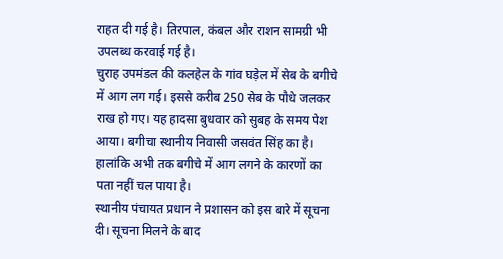राहत दी गई है। तिरपाल, कंबल और राशन सामग्री भी उपलब्ध करवाई गई है।
चुराह उपमंडल की कलहेल के गांव घड़ेल में सेब के बगीचे में आग लग गई। इससे करीब 250 सेब के पौधे जलकर राख हो गए। यह हादसा बुधवार को सुबह के समय पेश आया। बगीचा स्थानीय निवासी जसवंत सिंह का है। हालांकि अभी तक बगीचे में आग लगने के कारणों का पता नहीं चल पाया है।
स्थानीय पंचायत प्रधान ने प्रशासन को इस बारे में सूचना दी। सूचना मिलने के बाद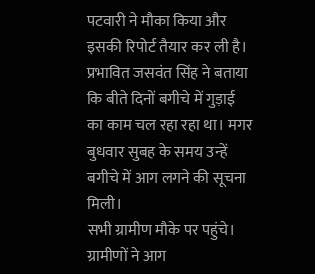पटवारी ने मौका किया और इसकी रिपोर्ट तैयार कर ली है। प्रभावित जसवंत सिंह ने बताया कि बीते दिनों बगीचे में गुड़ाई का काम चल रहा रहा था। मगर बुधवार सुबह के समय उन्हें बगीचे में आग लगने की सूचना मिली।
सभी ग्रामीण मौके पर पहुंचे। ग्रामीणों ने आग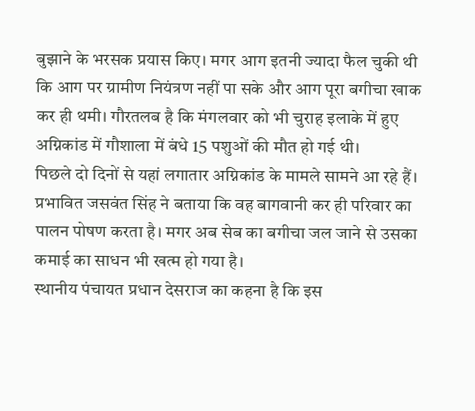बुझाने के भरसक प्रयास किए। मगर आग इतनी ज्यादा फैल चुकी थी कि आग पर ग्रामीण नियंत्रण नहीं पा सके और आग पूरा बगीचा खाक कर ही थमी। गौरतलब है कि मंगलवार को भी चुराह इलाके में हुए अग्निकांड में गौशाला में बंधे 15 पशुओं की मौत हो गई थी।
पिछले दो दिनों से यहां लगातार अग्निकांड के मामले सामने आ रहे हैं। प्रभावित जसवंत सिंह ने बताया कि वह बागवानी कर ही परिवार का पालन पोषण करता है। मगर अब सेब का बगीचा जल जाने से उसका कमाई का साधन भी खत्म हो गया है।
स्थानीय पंचायत प्रधान देसराज का कहना है कि इस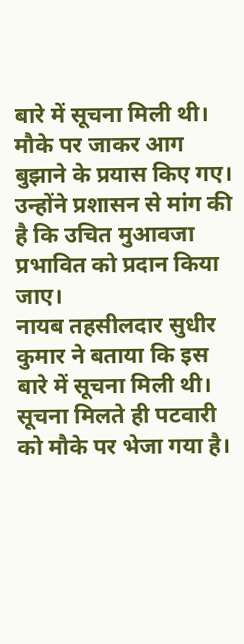बारे में सूचना मिली थी। मौके पर जाकर आग बुझाने के प्रयास किए गए। उन्होंने प्रशासन से मांग की है कि उचित मुआवजा प्रभावित को प्रदान किया जाए।
नायब तहसीलदार सुधीर कुमार ने बताया कि इस बारे में सूचना मिली थी। सूचना मिलते ही पटवारी को मौके पर भेजा गया है।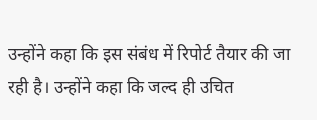उन्होंने कहा कि इस संबंध में रिपोर्ट तैयार की जा रही है। उन्होंने कहा कि जल्द ही उचित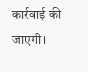कार्रवाई की जाएगी।